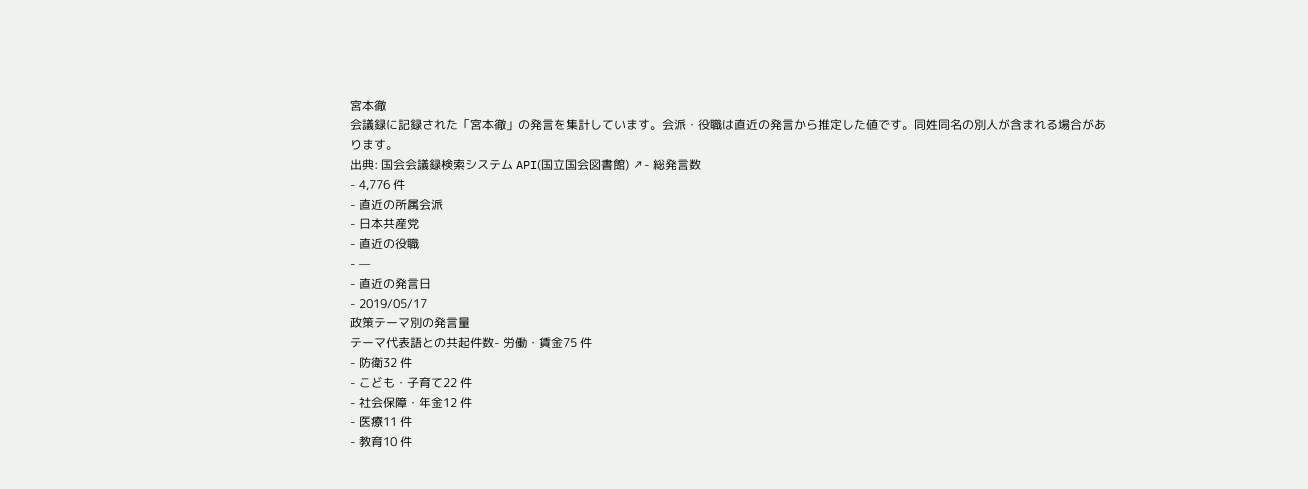宮本徹
会議録に記録された「宮本徹」の発言を集計しています。会派・役職は直近の発言から推定した値です。同姓同名の別人が含まれる場合があります。
出典: 国会会議録検索システム API(国立国会図書館) ↗- 総発言数
- 4,776 件
- 直近の所属会派
- 日本共産党
- 直近の役職
- —
- 直近の発言日
- 2019/05/17
政策テーマ別の発言量
テーマ代表語との共起件数- 労働・賃金75 件
- 防衛32 件
- こども・子育て22 件
- 社会保障・年金12 件
- 医療11 件
- 教育10 件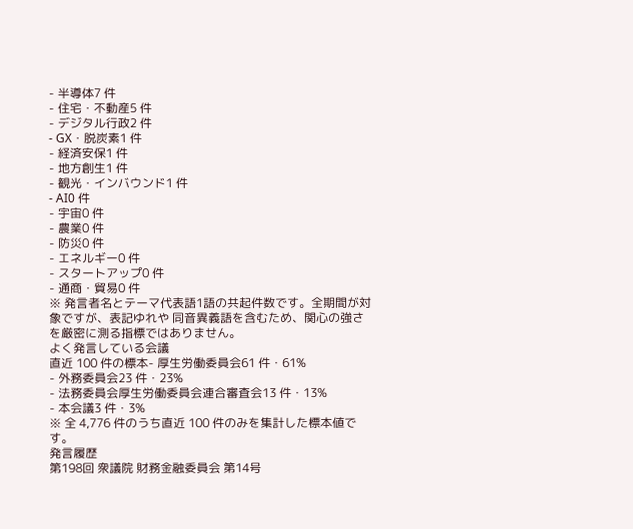- 半導体7 件
- 住宅・不動産5 件
- デジタル行政2 件
- GX・脱炭素1 件
- 経済安保1 件
- 地方創生1 件
- 観光・インバウンド1 件
- AI0 件
- 宇宙0 件
- 農業0 件
- 防災0 件
- エネルギー0 件
- スタートアップ0 件
- 通商・貿易0 件
※ 発言者名とテーマ代表語1語の共起件数です。全期間が対象ですが、表記ゆれや 同音異義語を含むため、関心の強さを厳密に測る指標ではありません。
よく発言している会議
直近 100 件の標本- 厚生労働委員会61 件・61%
- 外務委員会23 件・23%
- 法務委員会厚生労働委員会連合審査会13 件・13%
- 本会議3 件・3%
※ 全 4,776 件のうち直近 100 件のみを集計した標本値です。
発言履歴
第198回 衆議院 財務金融委員会 第14号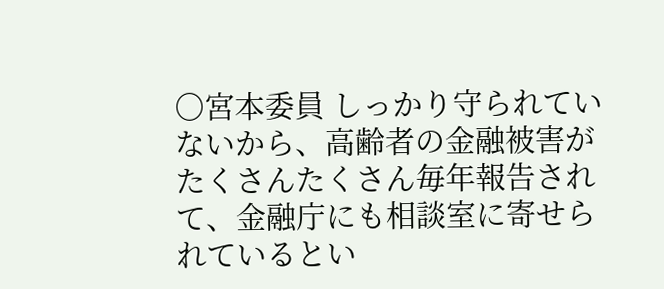○宮本委員 しっかり守られていないから、高齢者の金融被害がたくさんたくさん毎年報告されて、金融庁にも相談室に寄せられているとい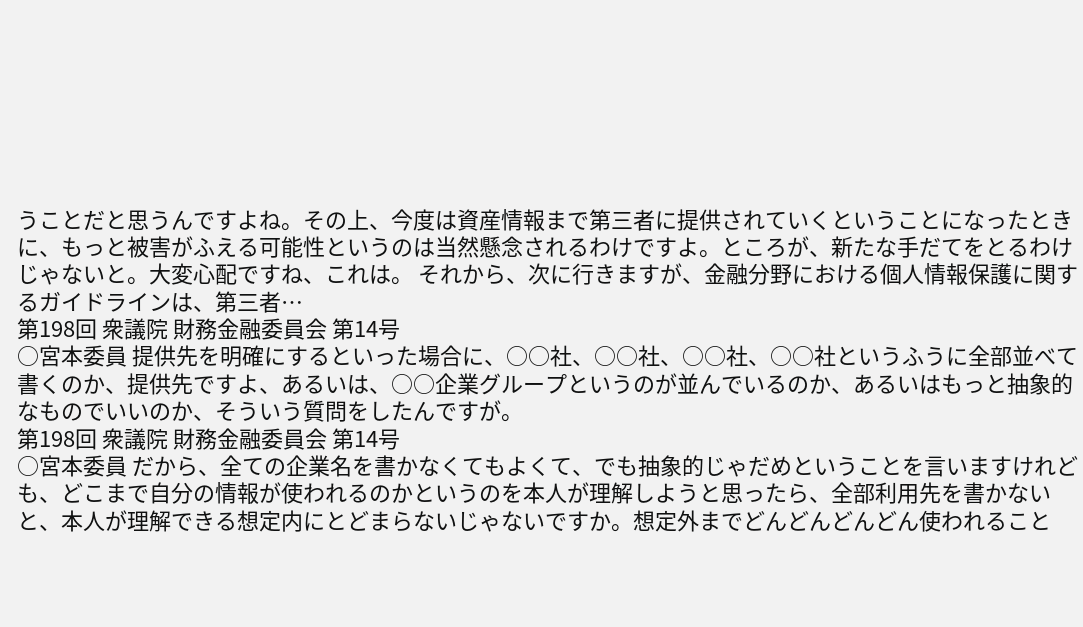うことだと思うんですよね。その上、今度は資産情報まで第三者に提供されていくということになったときに、もっと被害がふえる可能性というのは当然懸念されるわけですよ。ところが、新たな手だてをとるわけじゃないと。大変心配ですね、これは。 それから、次に行きますが、金融分野における個人情報保護に関するガイドラインは、第三者…
第198回 衆議院 財務金融委員会 第14号
○宮本委員 提供先を明確にするといった場合に、○○社、○○社、○○社、○○社というふうに全部並べて書くのか、提供先ですよ、あるいは、○○企業グループというのが並んでいるのか、あるいはもっと抽象的なものでいいのか、そういう質問をしたんですが。
第198回 衆議院 財務金融委員会 第14号
○宮本委員 だから、全ての企業名を書かなくてもよくて、でも抽象的じゃだめということを言いますけれども、どこまで自分の情報が使われるのかというのを本人が理解しようと思ったら、全部利用先を書かないと、本人が理解できる想定内にとどまらないじゃないですか。想定外までどんどんどんどん使われること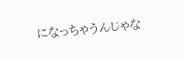になっちゃうんじゃな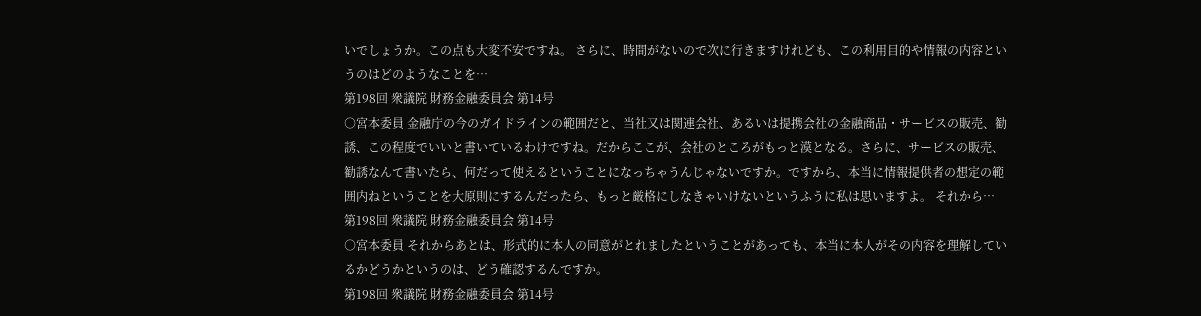いでしょうか。この点も大変不安ですね。 さらに、時間がないので次に行きますけれども、この利用目的や情報の内容というのはどのようなことを…
第198回 衆議院 財務金融委員会 第14号
○宮本委員 金融庁の今のガイドラインの範囲だと、当社又は関連会社、あるいは提携会社の金融商品・サービスの販売、勧誘、この程度でいいと書いているわけですね。だからここが、会社のところがもっと漠となる。さらに、サービスの販売、勧誘なんて書いたら、何だって使えるということになっちゃうんじゃないですか。ですから、本当に情報提供者の想定の範囲内ねということを大原則にするんだったら、もっと厳格にしなきゃいけないというふうに私は思いますよ。 それから…
第198回 衆議院 財務金融委員会 第14号
○宮本委員 それからあとは、形式的に本人の同意がとれましたということがあっても、本当に本人がその内容を理解しているかどうかというのは、どう確認するんですか。
第198回 衆議院 財務金融委員会 第14号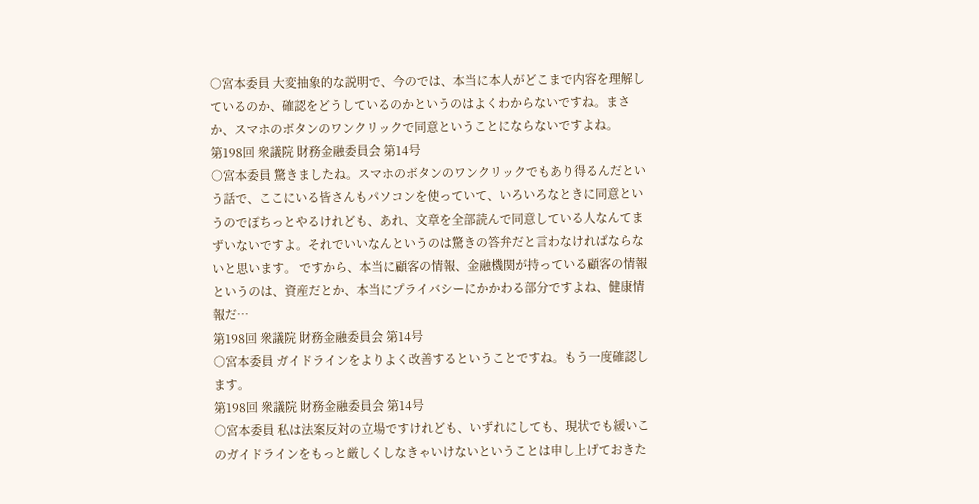○宮本委員 大変抽象的な説明で、今のでは、本当に本人がどこまで内容を理解しているのか、確認をどうしているのかというのはよくわからないですね。まさか、スマホのボタンのワンクリックで同意ということにならないですよね。
第198回 衆議院 財務金融委員会 第14号
○宮本委員 驚きましたね。スマホのボタンのワンクリックでもあり得るんだという話で、ここにいる皆さんもパソコンを使っていて、いろいろなときに同意というのでぽちっとやるけれども、あれ、文章を全部読んで同意している人なんてまずいないですよ。それでいいなんというのは驚きの答弁だと言わなければならないと思います。 ですから、本当に顧客の情報、金融機関が持っている顧客の情報というのは、資産だとか、本当にプライバシーにかかわる部分ですよね、健康情報だ…
第198回 衆議院 財務金融委員会 第14号
○宮本委員 ガイドラインをよりよく改善するということですね。もう一度確認します。
第198回 衆議院 財務金融委員会 第14号
○宮本委員 私は法案反対の立場ですけれども、いずれにしても、現状でも緩いこのガイドラインをもっと厳しくしなきゃいけないということは申し上げておきた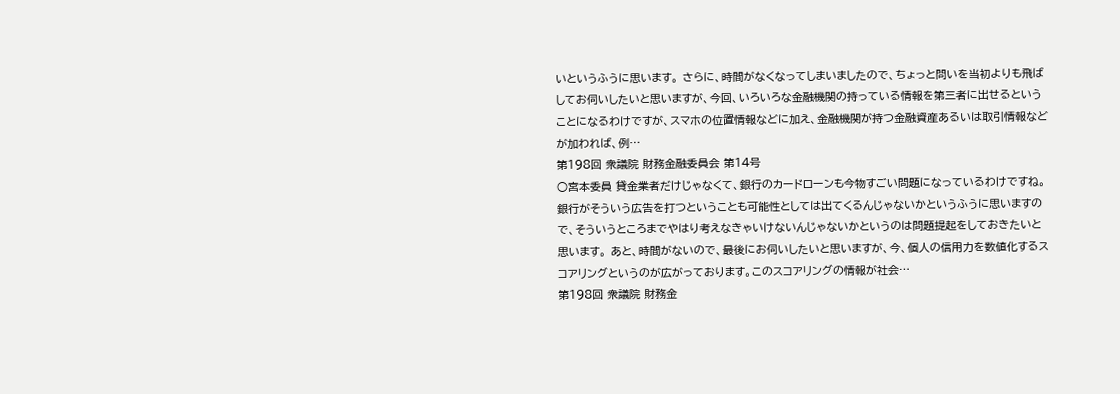いというふうに思います。 さらに、時間がなくなってしまいましたので、ちょっと問いを当初よりも飛ばしてお伺いしたいと思いますが、今回、いろいろな金融機関の持っている情報を第三者に出せるということになるわけですが、スマホの位置情報などに加え、金融機関が持つ金融資産あるいは取引情報などが加われば、例…
第198回 衆議院 財務金融委員会 第14号
○宮本委員 貸金業者だけじゃなくて、銀行のカードローンも今物すごい問題になっているわけですね。銀行がそういう広告を打つということも可能性としては出てくるんじゃないかというふうに思いますので、そういうところまでやはり考えなきゃいけないんじゃないかというのは問題提起をしておきたいと思います。 あと、時間がないので、最後にお伺いしたいと思いますが、今、個人の信用力を数値化するスコアリングというのが広がっております。このスコアリングの情報が社会…
第198回 衆議院 財務金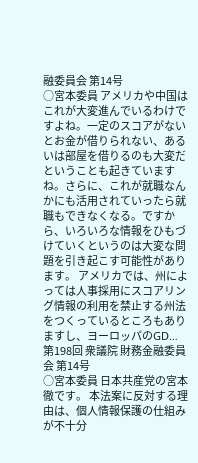融委員会 第14号
○宮本委員 アメリカや中国はこれが大変進んでいるわけですよね。一定のスコアがないとお金が借りられない、あるいは部屋を借りるのも大変だということも起きていますね。さらに、これが就職なんかにも活用されていったら就職もできなくなる。ですから、いろいろな情報をひもづけていくというのは大変な問題を引き起こす可能性があります。 アメリカでは、州によっては人事採用にスコアリング情報の利用を禁止する州法をつくっているところもありますし、ヨーロッパのGD…
第198回 衆議院 財務金融委員会 第14号
○宮本委員 日本共産党の宮本徹です。 本法案に反対する理由は、個人情報保護の仕組みが不十分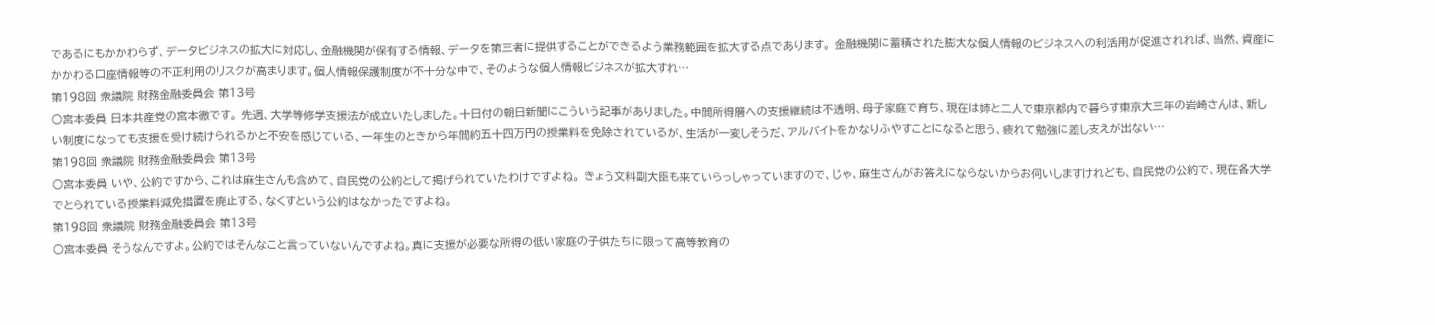であるにもかかわらず、データビジネスの拡大に対応し、金融機関が保有する情報、データを第三者に提供することができるよう業務範囲を拡大する点であります。 金融機関に蓄積された膨大な個人情報のビジネスへの利活用が促進されれば、当然、資産にかかわる口座情報等の不正利用のリスクが高まります。個人情報保護制度が不十分な中で、そのような個人情報ビジネスが拡大すれ…
第198回 衆議院 財務金融委員会 第13号
○宮本委員 日本共産党の宮本徹です。 先週、大学等修学支援法が成立いたしました。十日付の朝日新聞にこういう記事がありました。中間所得層への支援継続は不透明、母子家庭で育ち、現在は姉と二人で東京都内で暮らす東京大三年の岩崎さんは、新しい制度になっても支援を受け続けられるかと不安を感じている、一年生のときから年間約五十四万円の授業料を免除されているが、生活が一変しそうだ、アルバイトをかなりふやすことになると思う、疲れて勉強に差し支えが出ない…
第198回 衆議院 財務金融委員会 第13号
○宮本委員 いや、公約ですから、これは麻生さんも含めて、自民党の公約として掲げられていたわけですよね。 きょう文科副大臣も来ていらっしゃっていますので、じゃ、麻生さんがお答えにならないからお伺いしますけれども、自民党の公約で、現在各大学でとられている授業料減免措置を廃止する、なくすという公約はなかったですよね。
第198回 衆議院 財務金融委員会 第13号
○宮本委員 そうなんですよ。公約ではそんなこと言っていないんですよね。真に支援が必要な所得の低い家庭の子供たちに限って高等教育の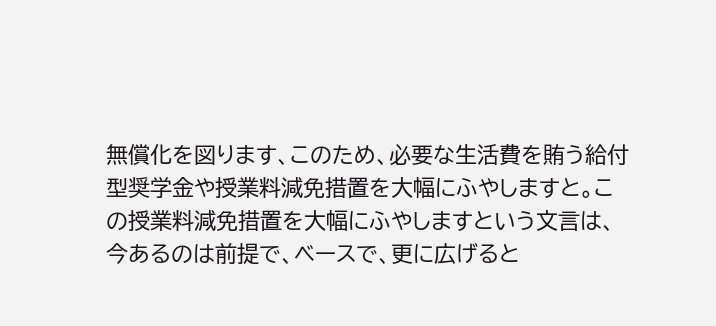無償化を図ります、このため、必要な生活費を賄う給付型奨学金や授業料減免措置を大幅にふやしますと。この授業料減免措置を大幅にふやしますという文言は、今あるのは前提で、ベースで、更に広げると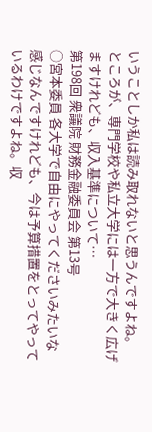いうことしか私は読み取れないと思うんですよね。 ところが、専門学校や私立大学には一方で大きく広げますけれども、収入基準について…
第198回 衆議院 財務金融委員会 第13号
○宮本委員 各大学で自由にやってくださいみたいな感じなんですけれども、今は予算措置をとってやっているわけですよね。収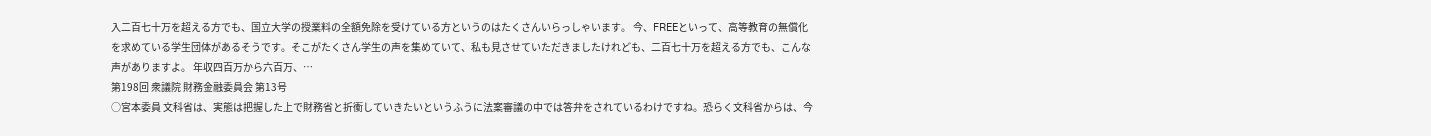入二百七十万を超える方でも、国立大学の授業料の全額免除を受けている方というのはたくさんいらっしゃいます。 今、FREEといって、高等教育の無償化を求めている学生団体があるそうです。そこがたくさん学生の声を集めていて、私も見させていただきましたけれども、二百七十万を超える方でも、こんな声がありますよ。 年収四百万から六百万、…
第198回 衆議院 財務金融委員会 第13号
○宮本委員 文科省は、実態は把握した上で財務省と折衝していきたいというふうに法案審議の中では答弁をされているわけですね。恐らく文科省からは、今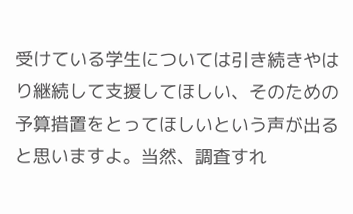受けている学生については引き続きやはり継続して支援してほしい、そのための予算措置をとってほしいという声が出ると思いますよ。当然、調査すれ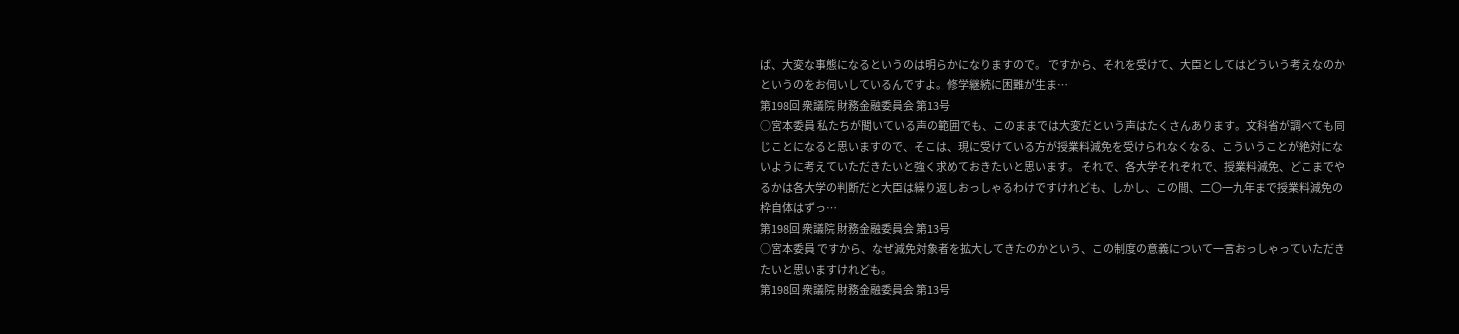ば、大変な事態になるというのは明らかになりますので。 ですから、それを受けて、大臣としてはどういう考えなのかというのをお伺いしているんですよ。修学継続に困難が生ま…
第198回 衆議院 財務金融委員会 第13号
○宮本委員 私たちが聞いている声の範囲でも、このままでは大変だという声はたくさんあります。文科省が調べても同じことになると思いますので、そこは、現に受けている方が授業料減免を受けられなくなる、こういうことが絶対にないように考えていただきたいと強く求めておきたいと思います。 それで、各大学それぞれで、授業料減免、どこまでやるかは各大学の判断だと大臣は繰り返しおっしゃるわけですけれども、しかし、この間、二〇一九年まで授業料減免の枠自体はずっ…
第198回 衆議院 財務金融委員会 第13号
○宮本委員 ですから、なぜ減免対象者を拡大してきたのかという、この制度の意義について一言おっしゃっていただきたいと思いますけれども。
第198回 衆議院 財務金融委員会 第13号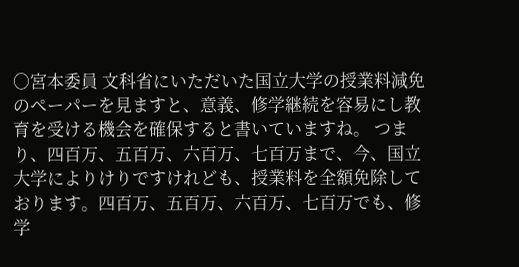○宮本委員 文科省にいただいた国立大学の授業料減免のペーパーを見ますと、意義、修学継続を容易にし教育を受ける機会を確保すると書いていますね。 つまり、四百万、五百万、六百万、七百万まで、今、国立大学によりけりですけれども、授業料を全額免除しております。四百万、五百万、六百万、七百万でも、修学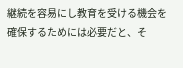継続を容易にし教育を受ける機会を確保するためには必要だと、そ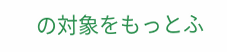の対象をもっとふ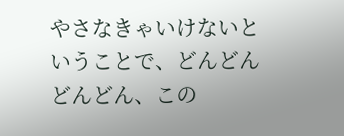やさなきゃいけないということで、どんどんどんどん、この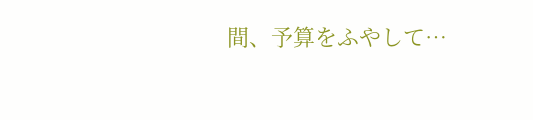間、予算をふやして…